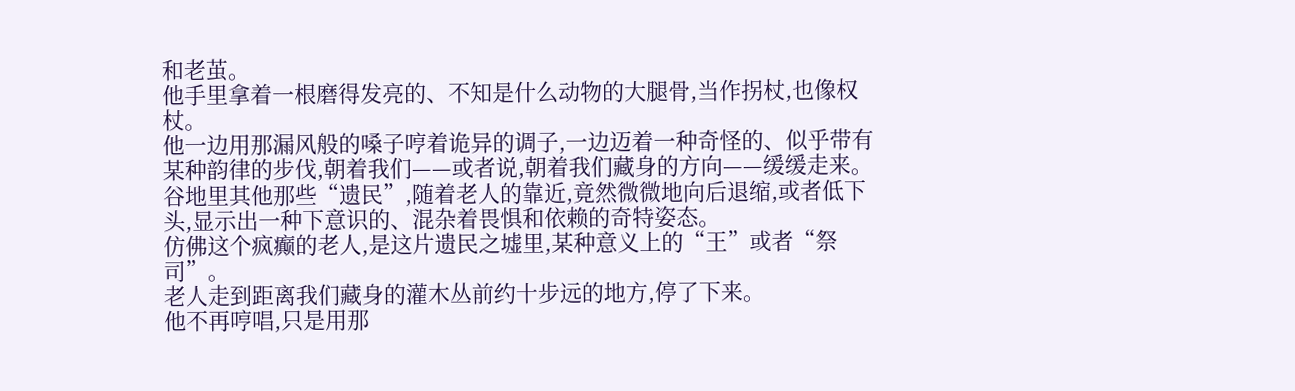和老茧。
他手里拿着一根磨得发亮的、不知是什么动物的大腿骨,当作拐杖,也像权杖。
他一边用那漏风般的嗓子哼着诡异的调子,一边迈着一种奇怪的、似乎带有某种韵律的步伐,朝着我们——或者说,朝着我们藏身的方向——缓缓走来。
谷地里其他那些“遗民”,随着老人的靠近,竟然微微地向后退缩,或者低下头,显示出一种下意识的、混杂着畏惧和依赖的奇特姿态。
仿佛这个疯癫的老人,是这片遗民之墟里,某种意义上的“王”或者“祭司”。
老人走到距离我们藏身的灌木丛前约十步远的地方,停了下来。
他不再哼唱,只是用那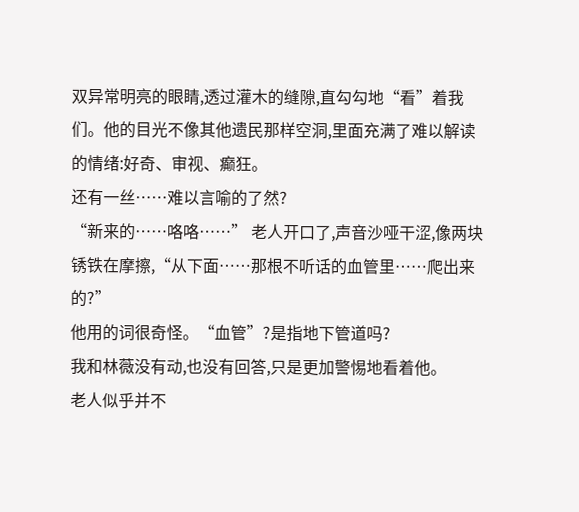双异常明亮的眼睛,透过灌木的缝隙,直勾勾地“看”着我们。他的目光不像其他遗民那样空洞,里面充满了难以解读的情绪:好奇、审视、癫狂。
还有一丝……难以言喻的了然?
“新来的……咯咯……” 老人开口了,声音沙哑干涩,像两块锈铁在摩擦,“从下面……那根不听话的血管里……爬出来的?”
他用的词很奇怪。“血管”?是指地下管道吗?
我和林薇没有动,也没有回答,只是更加警惕地看着他。
老人似乎并不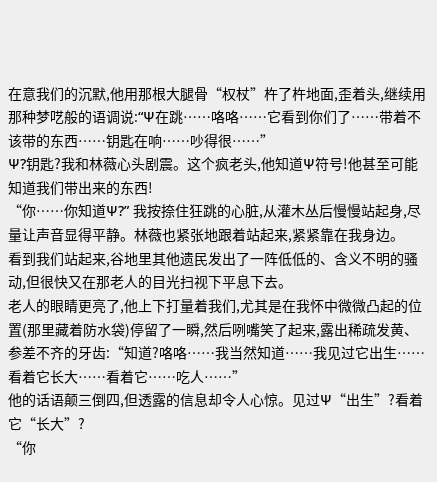在意我们的沉默,他用那根大腿骨“权杖”杵了杵地面,歪着头,继续用那种梦呓般的语调说:“Ψ在跳……咯咯……它看到你们了……带着不该带的东西……钥匙在响……吵得很……”
Ψ?钥匙?我和林薇心头剧震。这个疯老头,他知道Ψ符号!他甚至可能知道我们带出来的东西!
“你……你知道Ψ?” 我按捺住狂跳的心脏,从灌木丛后慢慢站起身,尽量让声音显得平静。林薇也紧张地跟着站起来,紧紧靠在我身边。
看到我们站起来,谷地里其他遗民发出了一阵低低的、含义不明的骚动,但很快又在那老人的目光扫视下平息下去。
老人的眼睛更亮了,他上下打量着我们,尤其是在我怀中微微凸起的位置(那里藏着防水袋)停留了一瞬,然后咧嘴笑了起来,露出稀疏发黄、参差不齐的牙齿:“知道?咯咯……我当然知道……我见过它出生……看着它长大……看着它……吃人……”
他的话语颠三倒四,但透露的信息却令人心惊。见过Ψ“出生”?看着它“长大”?
“你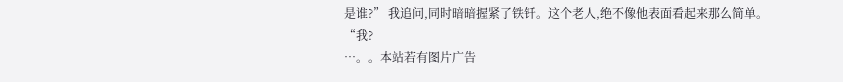是谁?” 我追问,同时暗暗握紧了铁钎。这个老人,绝不像他表面看起来那么简单。
“我?
…。。本站若有图片广告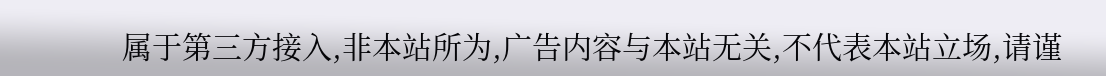属于第三方接入,非本站所为,广告内容与本站无关,不代表本站立场,请谨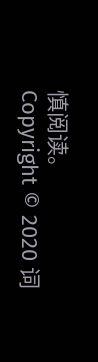慎阅读。
Copyright © 2020 词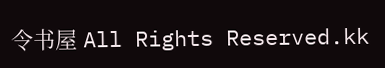令书屋 All Rights Reserved.kk